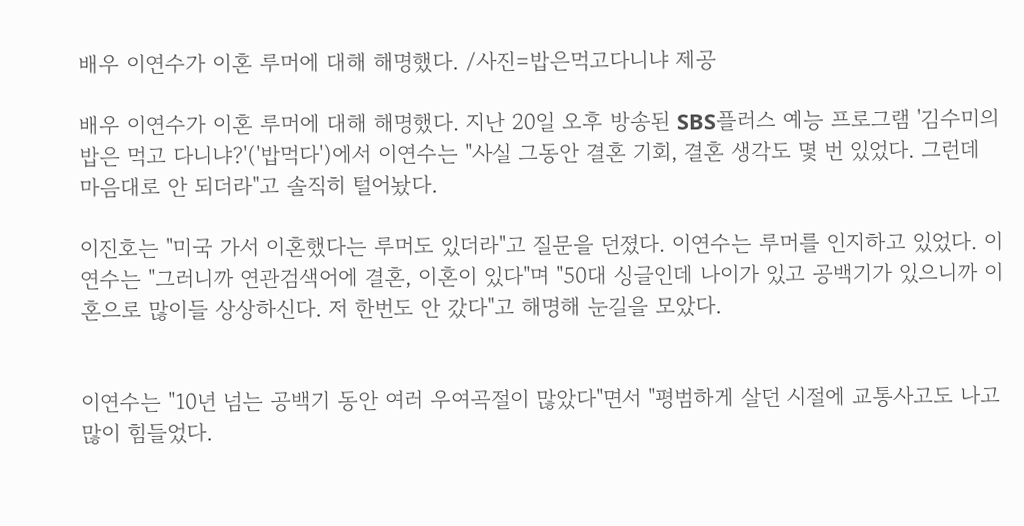배우 이연수가 이혼 루머에 대해 해명했다. /사진=밥은먹고다니냐 제공

배우 이연수가 이혼 루머에 대해 해명했다. 지난 20일 오후 방송된 SBS플러스 예능 프로그램 '김수미의 밥은 먹고 다니냐?'('밥먹다')에서 이연수는 "사실 그동안 결혼 기회, 결혼 생각도 몇 번 있었다. 그런데 마음대로 안 되더라"고 솔직히 털어놨다.

이진호는 "미국 가서 이혼했다는 루머도 있더라"고 질문을 던졌다. 이연수는 루머를 인지하고 있었다. 이연수는 "그러니까 연관검색어에 결혼, 이혼이 있다"며 "50대 싱글인데 나이가 있고 공백기가 있으니까 이혼으로 많이들 상상하신다. 저 한번도 안 갔다"고 해명해 눈길을 모았다.


이연수는 "10년 넘는 공백기 동안 여러 우여곡절이 많았다"면서 "평범하게 살던 시절에 교통사고도 나고 많이 힘들었다.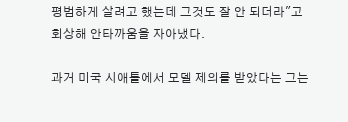평범하게 살려고 했는데 그것도 잘 안 되더라"고 회상해 안타까움을 자아냈다.

과거 미국 시애틀에서 모델 제의를 받았다는 그는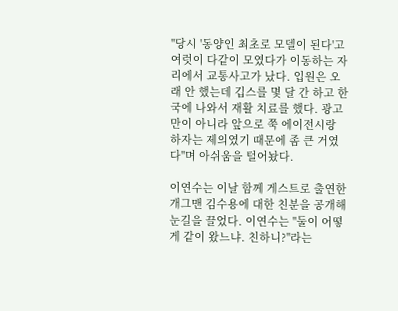"당시 '동양인 최초로 모델이 된다'고 여럿이 다같이 모였다가 이동하는 자리에서 교통사고가 났다. 입원은 오래 안 했는데 깁스를 몇 달 간 하고 한국에 나와서 재활 치료를 했다. 광고만이 아니라 앞으로 쭉 에이전시랑 하자는 제의였기 때문에 좀 큰 거였다"며 아쉬움을 털어놨다.

이연수는 이날 함께 게스트로 출연한 개그맨 김수용에 대한 친분을 공개해 눈길을 끌었다. 이연수는 "둘이 어떻게 같이 왔느냐. 친하니?"라는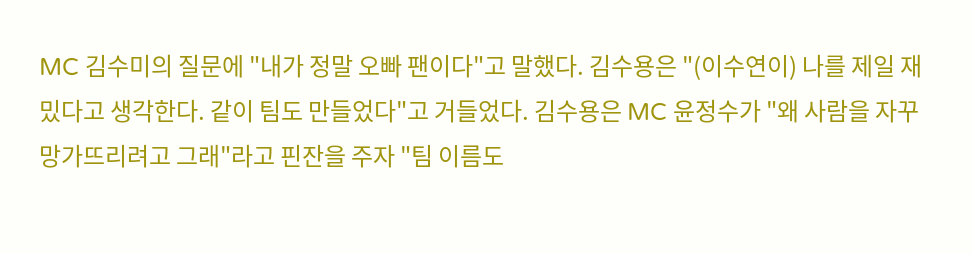MC 김수미의 질문에 "내가 정말 오빠 팬이다"고 말했다. 김수용은 "(이수연이) 나를 제일 재밌다고 생각한다. 같이 팀도 만들었다"고 거들었다. 김수용은 MC 윤정수가 "왜 사람을 자꾸 망가뜨리려고 그래"라고 핀잔을 주자 "팀 이름도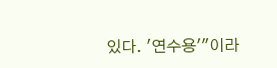있다. '연수용'"이라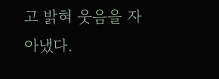고 밝혀 웃음을 자아냈다.